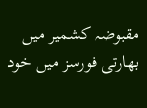مقبوضہ کشمیر میں بھارتی فورسز میں خود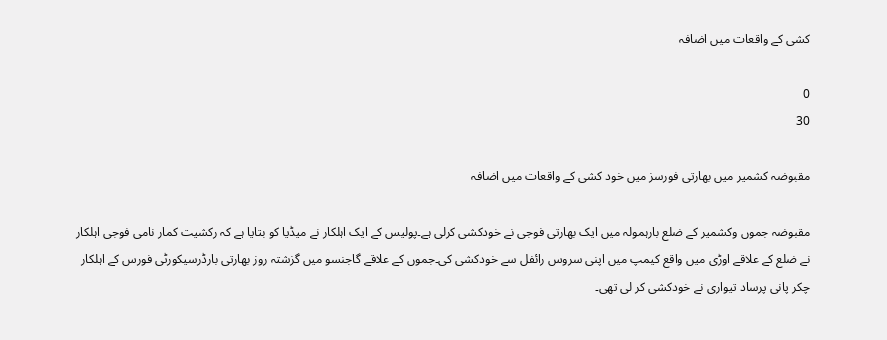کشی کے واقعات میں اضافہ

0
30

مقبوضہ کشمیر میں بھارتی فورسز میں خود کشی کے واقعات میں اضافہ

مقبوضہ جموں وکشمیر کے ضلع بارہمولہ میں ایک بھارتی فوجی نے خودکشی کرلی ہے۔پولیس کے ایک اہلکار نے میڈیا کو بتایا ہے کہ رکشیت کمار نامی فوجی اہلکار نے ضلع کے علاقے اوڑی میں واقع کیمپ میں اپنی سروس رائفل سے خودکشی کی۔جموں کے علاقے گاجنسو میں گزشتہ روز بھارتی بارڈرسیکورٹی فورس کے اہلکار چکر پانی پرساد تیواری نے خودکشی کر لی تھی۔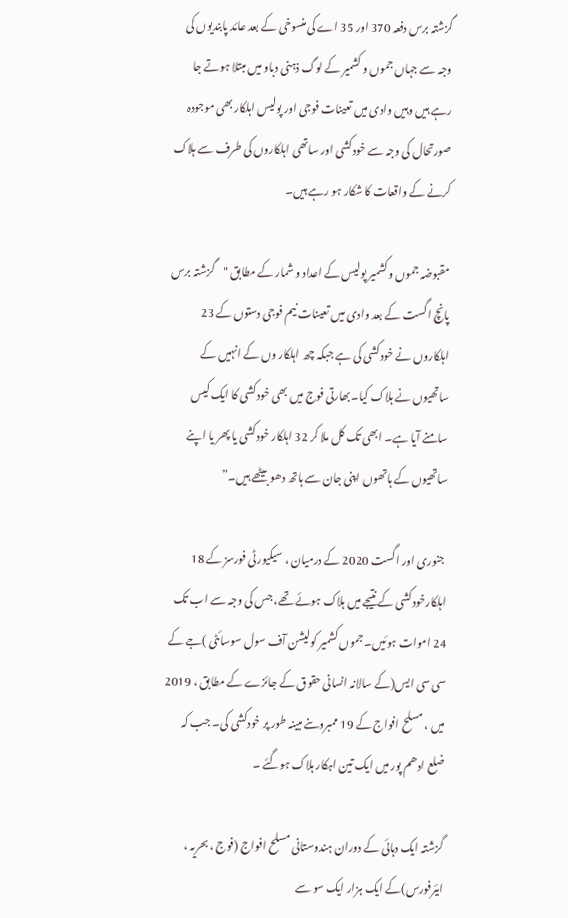گزشتہ برس دفعہ 370 اور 35 اے کی منسوخی کے بعد عائد پابندیوں کی وجہ سے جہاں جموں و کشمیر کے لوگ ذہنی دباو میں مبتلا ہوتے جا رہے ہیں وہیں وادی میں تعینات فوجی اور پولیس اہلکار بھی موجودہ صورتحال کی وجہ سے خودکشی اور ساتھی اہلکاروں کی طرف سے ہلاک کرنے کے واقعات کا شکار ہو رہے ہیں۔

مقبوضہ جموں وکشمیر پولیس کے اعداد و شمار کے مطابق "گزشتہ برس پانچ اگست کے بعد وادی میں تعینات نیم فوجی دستوں کے 23 اہلکاروں نے خودکشی کی ہے جبکہ چھ اہلکار وں کے انہیں کے ساتھیوں نے ہلاک کیا۔بھارتی فوج میں بھی خودکشی کا ایک کیس سامنے آیا ہے۔ ابھی تک کل ملا کر 32 اہلکار خودکشی یا پھر یا اپنے ساتھیوں کے ہاتھوں اپنی جان سے ہاتھ دھو بیٹھے ہیں۔”

 جنوری اور اگست 2020 کے درمیان ، سیکیورٹی فورسز کے 18 اہلکارخودکشی کے نتیجے میں ہلاک ہوئے تھے، جس کی وجہ سے اب تک 24 اموات ہوئیں۔ جموں کشمیر کولیشن آف سول سوسائٹی )جے کے سی سی ایس(کے سالانہ انسانی حقوق کے جائزے کے مطابق ، 2019 میں ، مسلح افواج کے 19 ممبروںنے مبینہ طور پر خودکشی کی۔ جب کہ ضلع ادھم پور میں ایک تین اہکار ہلاک ہوگئے ۔

گزشتہ ایک دہائی کے دوران ہندوستانی مسلح افواج (فوج ، بحریہ ، ایئرفورس)کے ایک ہزار ایک سو سے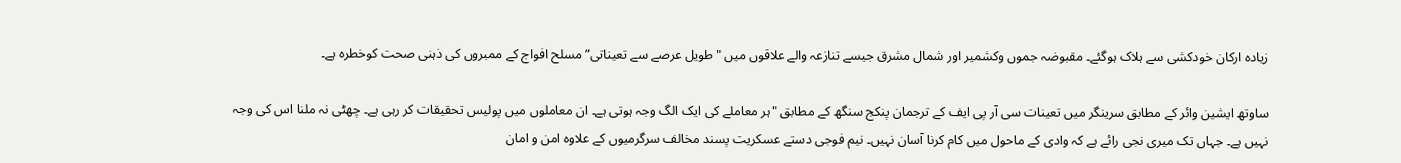زیادہ ارکان خودکشی سے ہلاک ہوگئے۔ مقبوضہ جموں وکشمیر اور شمال مشرق جیسے تنازعہ والے علاقوں میں "طویل عرصے سے تعیناتی” مسلح افواج کے ممبروں کی ذہنی صحت کوخطرہ ہے۔

ساوتھ ایشین وائر کے مطابق سرینگر میں تعینات سی آر پی ایف کے ترجمان پنکج سنگھ کے مطابق "ہر معاملے کی ایک الگ وجہ ہوتی ہے۔ ان معاملوں میں پولیس تحقیقات کر رہی ہے۔ چھٹی نہ ملنا اس کی وجہ نہیں ہے۔ جہاں تک میری نجی رائے ہے کہ وادی کے ماحول میں کام کرنا آسان نہیں۔ نیم فوجی دستے عسکریت پسند مخالف سرگرمیوں کے علاوہ امن و امان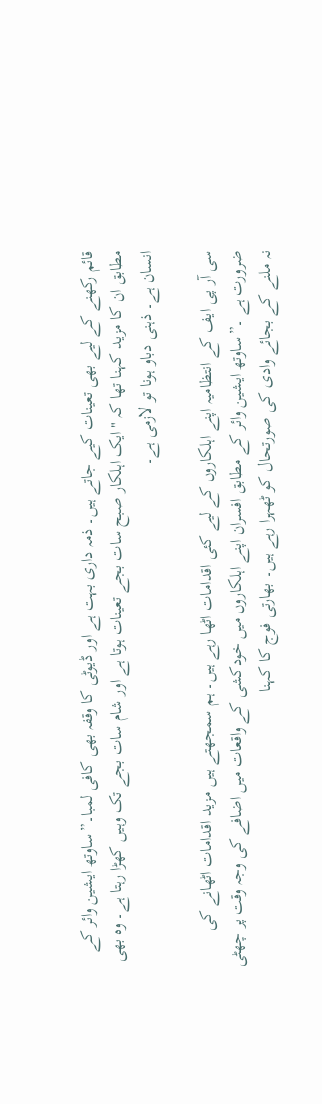قائم رکھنے کے لیے بھی تعینات کیے جاتے ہیں۔ ذمہ داری بہت ہے اور ڈیوٹی کا وقفہ بھی کافی لمبا۔”ساوتھ ایشین وائر کے مطابق ان کا مزید کہنا تھا کہ "ایک اہلکار صبح سات بجے تعینات ہوتا ہے اور شام سات بجے تک وہیں کھڑا رہتا ہے۔ وہ بھی انسان ہے۔ ذہنی دباو ہونا تو لازمی ہے۔

سی آر پی ایف کے انتظامیہ اپنے اہلکاروں کے لیے کئی اقدامات اٹھا رہے ہیں۔ ہم سمجھتے ہیں مزید اقدامات اٹھانے کی ضرورت ہے ۔”ساوتھ ایشین وائر کے مطابق افسران اپنے اہلکاروں میں خودکشی کے واقعات میں اضافے کی وجہ وقت پر چھٹی نہ ملنے کے بجائے وادی کی صورتحال کو ٹھہرا رہے ہیں۔ بھارتی فوج کا کہنا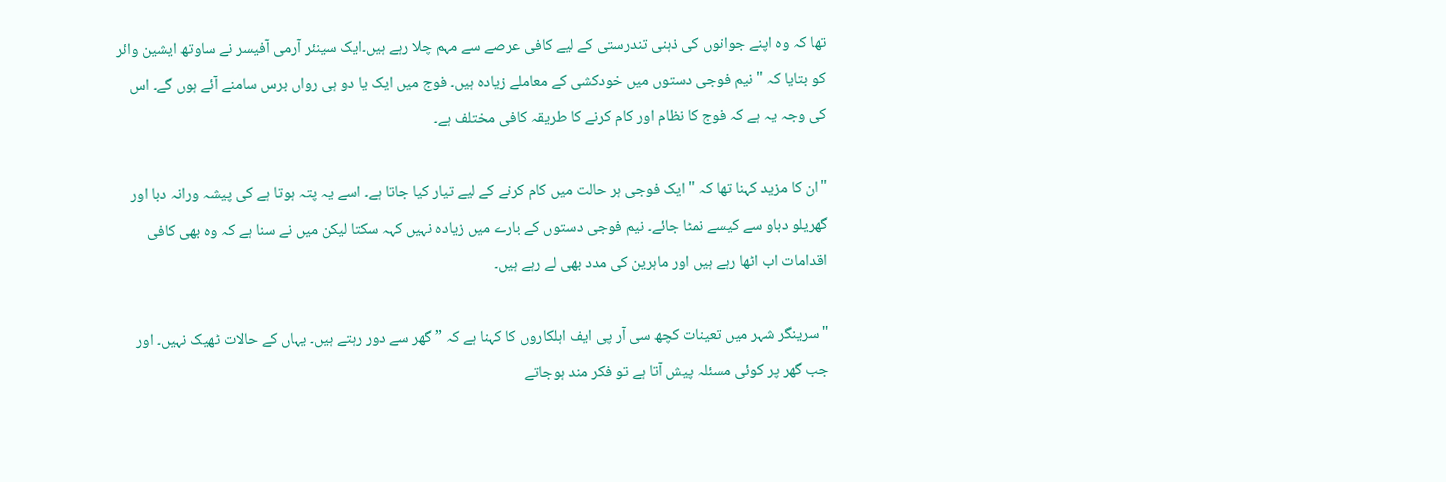تھا کہ وہ اپنے جوانوں کی ذہنی تندرستی کے لیے کافی عرصے سے مہم چلا رہے ہیں۔ایک سینئر آرمی آفیسر نے ساوتھ ایشین وائر کو بتایا کہ "نیم فوجی دستوں میں خودکشی کے معاملے زیادہ ہیں۔ فوج میں ایک یا دو ہی رواں برس سامنے آئے ہوں گے۔ اس کی وجہ یہ ہے کہ فوج کا نظام اور کام کرنے کا طریقہ کافی مختلف ہے۔

"ان کا مزید کہنا تھا کہ "ایک فوجی ہر حالت میں کام کرنے کے لیے تیار کیا جاتا ہے۔ اسے یہ پتہ ہوتا ہے کی پیشہ ورانہ دبا اور گھریلو دباو سے کیسے نمٹا جائے۔ نیم فوجی دستوں کے بارے میں زیادہ نہیں کہہ سکتا لیکن میں نے سنا ہے کہ وہ بھی کافی اقدامات اب اٹھا رہے ہیں اور ماہرین کی مدد بھی لے رہے ہیں۔

"سرینگر شہر میں تعینات کچھ سی آر پی ایف اہلکاروں کا کہنا ہے کہ ” گھر سے دور رہتے ہیں۔ یہاں کے حالات ٹھیک نہیں۔ اور جب گھر پر کوئی مسئلہ پیش آتا ہے تو فکر مند ہوجاتے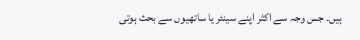ہیں۔ جس وجہ سے اکثر اپنے سینئر یا ساتھیوں سے بحث ہوتی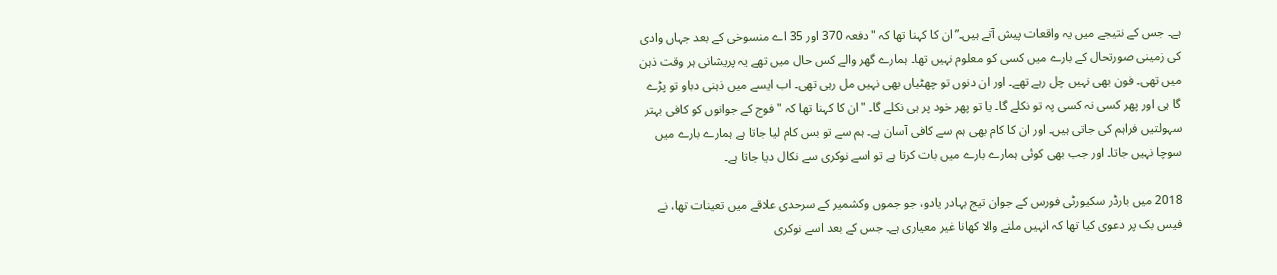ہے۔ جس کے نتیجے میں یہ واقعات پیش آتے ہیں۔”ان کا کہنا تھا کہ "دفعہ 370 اور 35 اے منسوخی کے بعد جہاں وادی کی زمینی صورتحال کے بارے میں کسی کو معلوم نہیں تھا۔ ہمارے گھر والے کس حال میں تھے یہ پریشانی ہر وقت ذہن میں تھی۔ فون بھی نہیں چل رہے تھے۔ اور ان دنوں تو چھٹیاں بھی نہیں مل رہی تھی۔ اب ایسے میں ذہنی دباو تو پڑے گا ہی اور پھر کسی نہ کسی پہ تو نکلے گا۔ یا تو پھر خود پر ہی نکلے گا۔ "ان کا کہنا تھا کہ "فوج کے جوانوں کو کافی بہتر سہولتیں فراہم کی جاتی ہیں۔ اور ان کا کام بھی ہم سے کافی آسان ہے۔ ہم سے تو بس کام لیا جاتا ہے ہمارے بارے میں سوچا نہیں جاتا۔ اور جب بھی کوئی ہمارے بارے میں بات کرتا ہے تو اسے نوکری سے نکال دیا جاتا ہے۔

2018 میں بارڈر سکیورٹی فورس کے جوان تیج بہادر یادو، جو جموں وکشمیر کے سرحدی علاقے میں تعینات تھا، نے فیس بک پر دعوی کیا تھا کہ انہیں ملنے والا کھانا غیر معیاری ہے۔ جس کے بعد اسے نوکری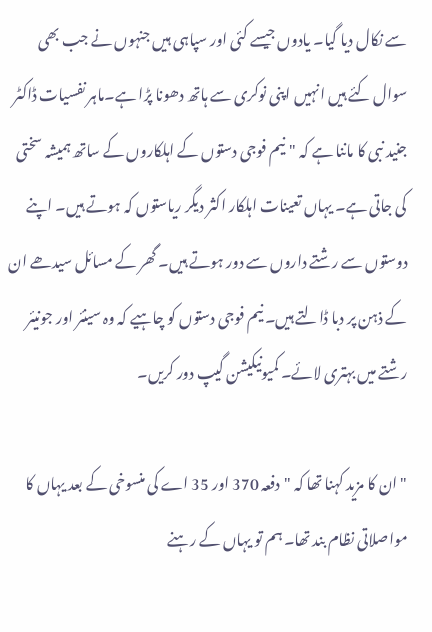سے نکال دیا گیا۔ یادوں جیسے کئی اور سپاہی ہیں جنہوں نے جب بھی سوال کئے ہیں انہیں اپنی نوکری سے ہاتھ دھونا پڑا ہے۔ماہر نفسیات ڈاکٹر جنید نبی کا ماننا ہے کہ "نیم فوجی دستوں کے اہلکاروں کے ساتھ ہمیشہ سختی کی جاتی ہے۔ یہاں تعینات اہلکار اکثر دیگر ریاستوں کہ ہوتے ہیں۔ اپنے دوستوں سے رشتے داروں سے دور ہوتے ہیں۔ گھر کے مسائل سیدھے ان کے ذہن پر دبا ڈالتے ہیں۔ نیم فوجی دستوں کو چاہیے کہ وہ سینئر اور جونیئر رشتے میں بہتری لائے۔ کمیونیکیشن گیپ دور کریں۔

"ان کا مزید کہنا تھا کہ "دفعہ 370 اور 35 اے کی منسوخی کے بعد یہاں کا مواصلاتی نظام بند تھا۔ ہم تو یہاں کے رہنے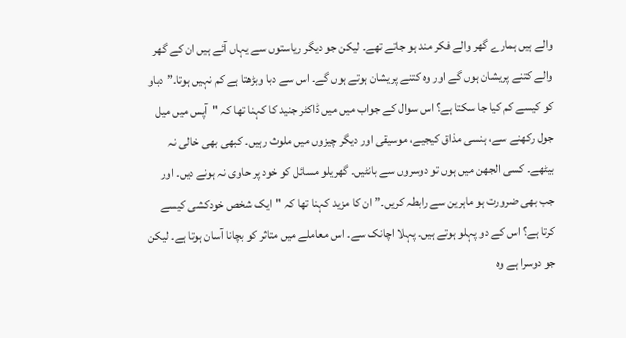والے ہیں ہمارے گھر والے فکر مند ہو جاتے تھے۔ لیکن جو دیگر ریاستوں سے یہاں آئے ہیں ان کے گھر والے کتنے پریشان ہوں گے اور وہ کتنے پریشان ہوتے ہوں گے۔ اس سے دبا وبڑھتا ہے کم نہیں ہوتا۔”دباو کو کیسے کم کیا جا سکتا ہے؟ اس سوال کے جواب میں میں ڈاکٹر جنید کا کہنا تھا کہ "آپس میں میل جول رکھنے سے، ہنسی مذاق کیجیے، موسیقی اور دیگر چیزوں میں ملوث رہیں۔ کبھی بھی خالی نہ بیٹھے۔ کسی الجھن میں ہوں تو دوسروں سے بانٹیں۔ گھریلو مسائل کو خود پر حاوی نہ ہونے دیں۔ اور جب بھی ضرورت ہو ماہرین سے رابطہ کریں۔”ان کا مزید کہنا تھا کہ "ایک شخص خودکشی کیسے کرتا ہے؟ اس کے دو پہلو ہوتے ہیں۔ پہلا اچانک سے۔ اس معاملے میں متاثر کو بچانا آسان ہوتا ہے۔ لیکن جو دوسرا ہے وہ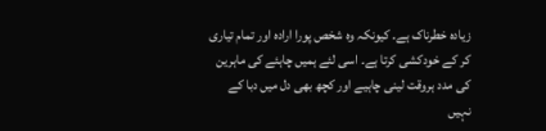زیادہ خطرناک ہے۔ کیونکہ وہ شخص پورا ارادہ اور تمام تیاری کر کے خودکشی کرتا ہے۔ اسی لئے ہمیں چاہئے کی ماہرین کی مدد ہروقت لینی چاہیے اور کچھ بھی دل میں دبا کے نہیں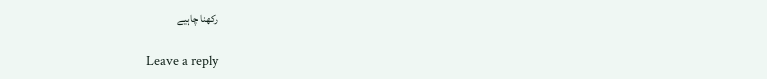رکھنا چاہیے

Leave a reply